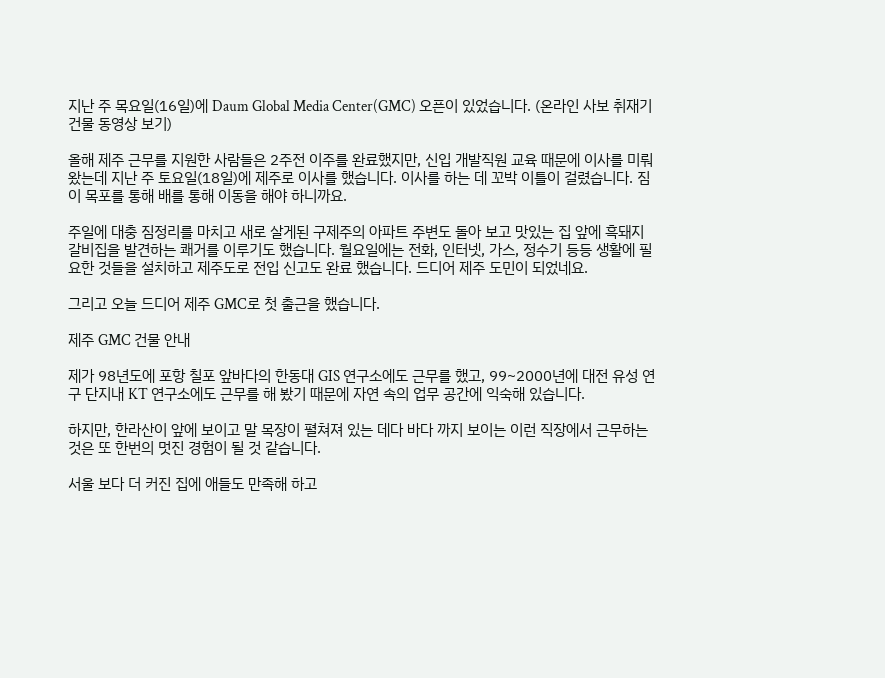지난 주 목요일(16일)에 Daum Global Media Center(GMC) 오픈이 있었습니다. (온라인 사보 취재기건물 동영상 보기)

올해 제주 근무를 지원한 사람들은 2주전 이주를 완료했지만, 신입 개발직원 교육 때문에 이사를 미뤄 왔는데 지난 주 토요일(18일)에 제주로 이사를 했습니다. 이사를 하는 데 꼬박 이틀이 걸렸습니다. 짐이 목포를 통해 배를 통해 이동을 해야 하니까요.

주일에 대충 짐정리를 마치고 새로 살게된 구제주의 아파트 주변도 돌아 보고 맛있는 집 앞에 흑돼지 갈비집을 발견하는 쾌거를 이루기도 했습니다. 월요일에는 전화, 인터넷, 가스, 정수기 등등 생활에 필요한 것들을 설치하고 제주도로 전입 신고도 완료 했습니다. 드디어 제주 도민이 되었네요.

그리고 오늘 드디어 제주 GMC로 첫 출근을 했습니다.

제주 GMC 건물 안내

제가 98년도에 포항 칠포 앞바다의 한동대 GIS 연구소에도 근무를 했고, 99~2000년에 대전 유성 연구 단지내 KT 연구소에도 근무를 해 봤기 때문에 자연 속의 업무 공간에 익숙해 있습니다.

하지만, 한라산이 앞에 보이고 말 목장이 펼쳐져 있는 데다 바다 까지 보이는 이런 직장에서 근무하는 것은 또 한번의 멋진 경험이 될 것 같습니다.

서울 보다 더 커진 집에 애들도 만족해 하고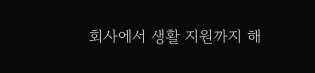회사에서 생활 지원까지 해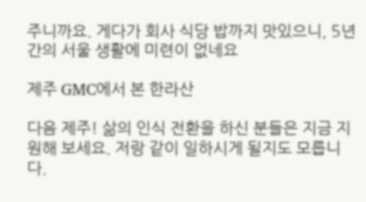주니까요. 게다가 회사 식당 밥까지 맛있으니, 5년간의 서울 생활에 미련이 없네요

제주 GMC에서 본 한라산

다음 제주! 삶의 인식 전환을 하신 분들은 지금 지원해 보세요. 저랑 같이 일하시게 될지도 모릅니다.